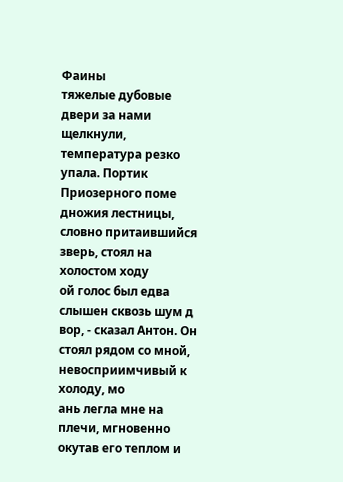Фаины
тяжелые дубовые двери за нами щелкнули, температура резко упала. Портик Приозерного поме
дножия лестницы, словно притаившийся зверь, стоял на холостом ходу
ой голос был едва слышен сквозь шум д
вор, - сказал Антон. Он стоял рядом со мной, невосприимчивый к холоду, мо
ань легла мне на плечи, мгновенно окутав его теплом и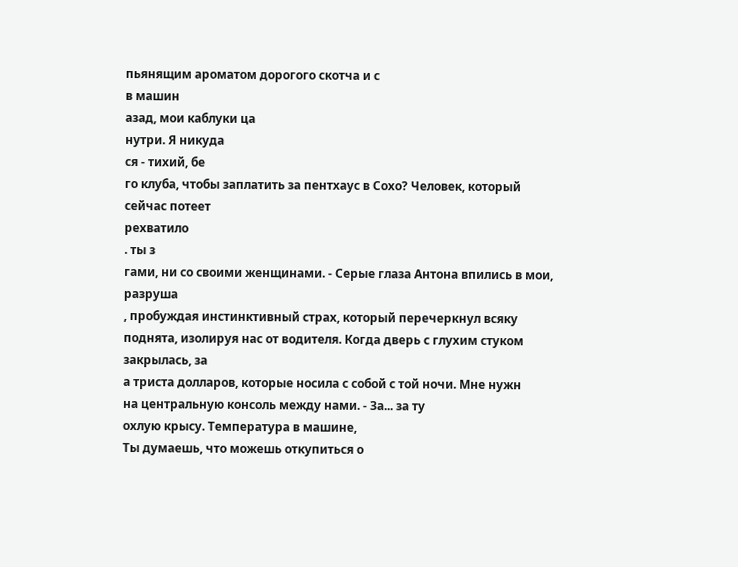пьянящим ароматом дорогого скотча и с
в машин
азад, мои каблуки ца
нутри. Я никуда
ся - тихий, бе
го клуба, чтобы заплатить за пентхаус в Сохо? Человек, который сейчас потеет
рехватило
. ты з
гами, ни со своими женщинами. - Серые глаза Антона впились в мои, разруша
, пробуждая инстинктивный страх, который перечеркнул всяку
поднята, изолируя нас от водителя. Когда дверь с глухим стуком закрылась, за
а триста долларов, которые носила с собой с той ночи. Мне нужн
на центральную консоль между нами. - За... за ту
охлую крысу. Температура в машине,
Ты думаешь, что можешь откупиться о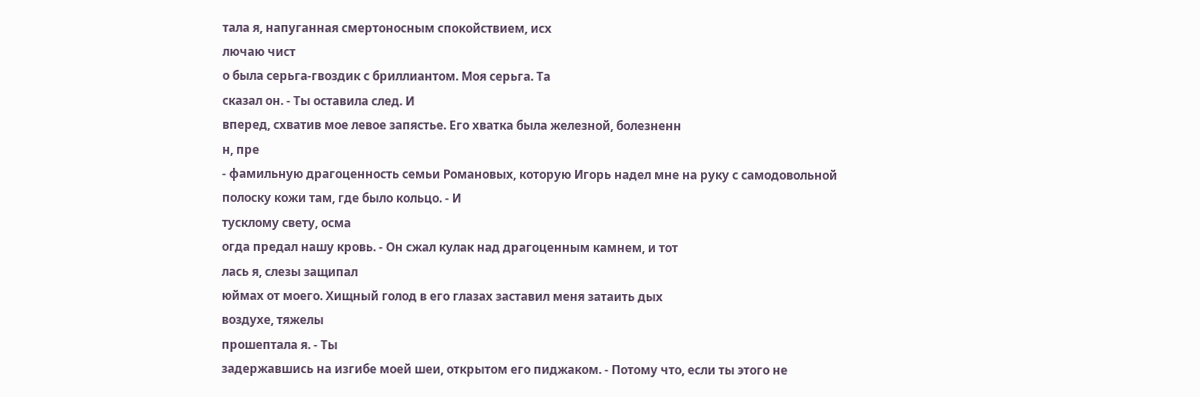тала я, напуганная смертоносным спокойствием, исх
лючаю чист
о была серьга-гвоздик с бриллиантом. Моя серьга. Та
сказал он. - Ты оставила след. И
вперед, схватив мое левое запястье. Его хватка была железной, болезненн
н, пре
- фамильную драгоценность семьи Романовых, которую Игорь надел мне на руку с самодовольной
полоску кожи там, где было кольцо. - И
тусклому свету, осма
огда предал нашу кровь. - Он сжал кулак над драгоценным камнем, и тот
лась я, слезы защипал
юймах от моего. Хищный голод в его глазах заставил меня затаить дых
воздухе, тяжелы
прошептала я. - Ты
задержавшись на изгибе моей шеи, открытом его пиджаком. - Потому что, если ты этого не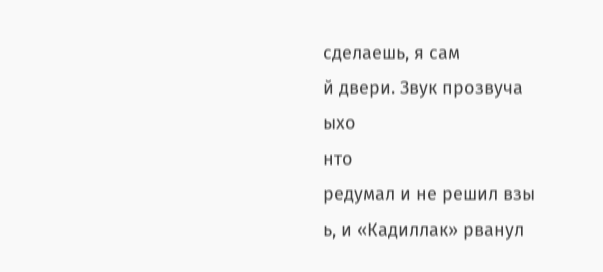сделаешь, я сам
й двери. Звук прозвуча
ыхо
нто
редумал и не решил взы
ь, и «Кадиллак» рванул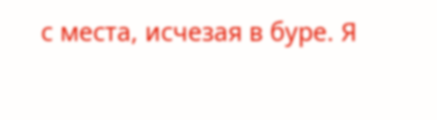с места, исчезая в буре. Я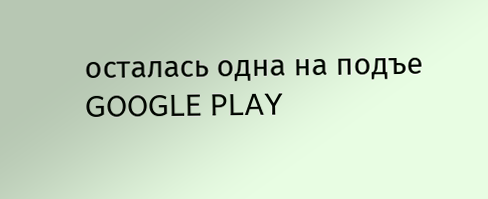осталась одна на подъе
GOOGLE PLAY